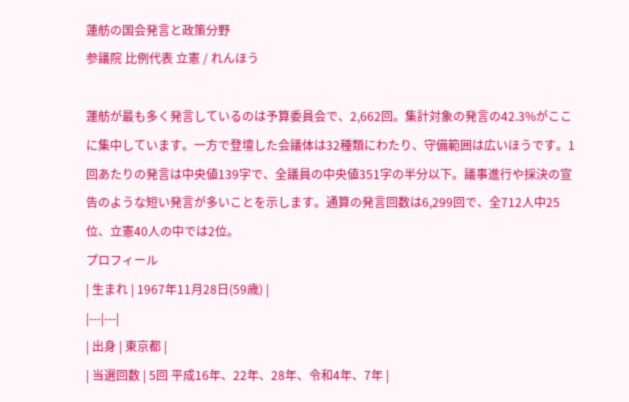蓮舫の国会発言と政策分野
参議院 比例代表 立憲 / れんほう

蓮舫が最も多く発言しているのは予算委員会で、2,662回。集計対象の発言の42.3%がここに集中しています。一方で登壇した会議体は32種類にわたり、守備範囲は広いほうです。1回あたりの発言は中央値139字で、全議員の中央値351字の半分以下。議事進行や採決の宣告のような短い発言が多いことを示します。通算の発言回数は6,299回で、全712人中25位、立憲40人の中では2位。
プロフィール
| 生まれ | 1967年11月28日(59歳) |
|---|---|
| 出身 | 東京都 |
| 当選回数 | 5回 平成16年、22年、28年、令和4年、7年 |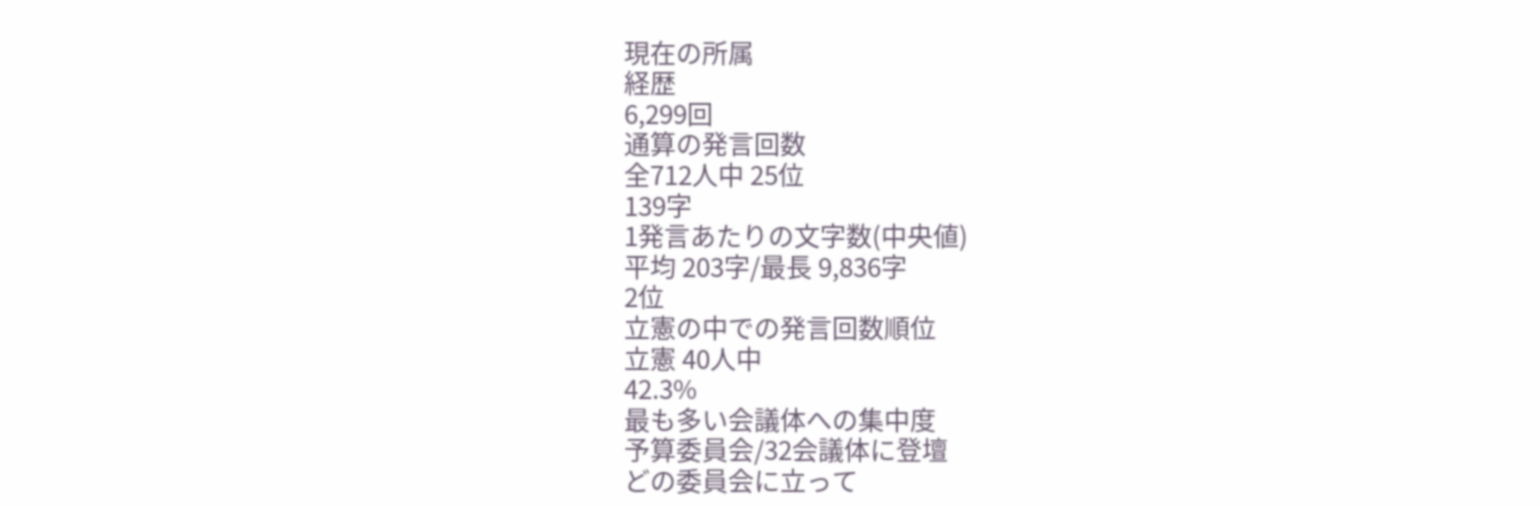現在の所属
経歴
6,299回
通算の発言回数
全712人中 25位
139字
1発言あたりの文字数(中央値)
平均 203字/最長 9,836字
2位
立憲の中での発言回数順位
立憲 40人中
42.3%
最も多い会議体への集中度
予算委員会/32会議体に登壇
どの委員会に立って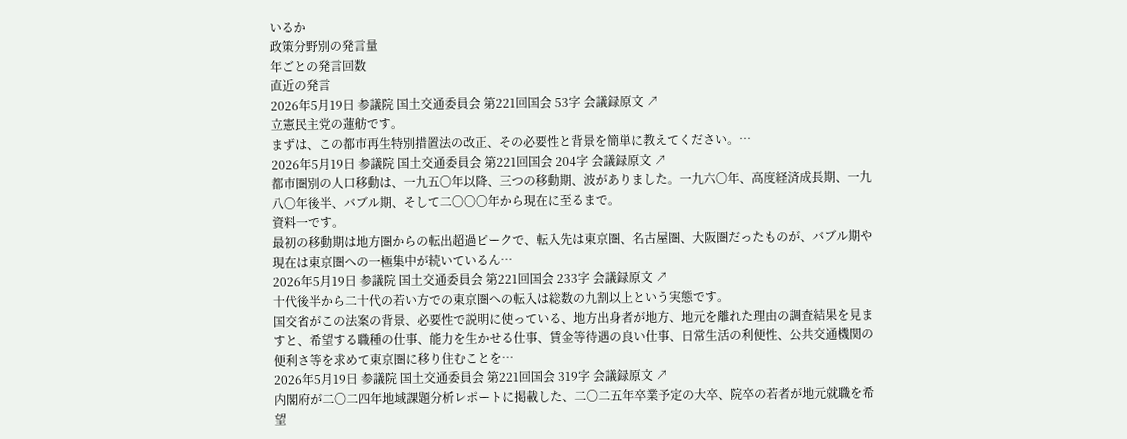いるか
政策分野別の発言量
年ごとの発言回数
直近の発言
2026年5月19日 参議院 国土交通委員会 第221回国会 53字 会議録原文 ↗
立憲民主党の蓮舫です。
まずは、この都市再生特別措置法の改正、その必要性と背景を簡単に教えてください。…
2026年5月19日 参議院 国土交通委員会 第221回国会 204字 会議録原文 ↗
都市圏別の人口移動は、一九五〇年以降、三つの移動期、波がありました。一九六〇年、高度経済成長期、一九八〇年後半、バブル期、そして二〇〇〇年から現在に至るまで。
資料一です。
最初の移動期は地方圏からの転出超過ピークで、転入先は東京圏、名古屋圏、大阪圏だったものが、バブル期や現在は東京圏への一極集中が続いているん…
2026年5月19日 参議院 国土交通委員会 第221回国会 233字 会議録原文 ↗
十代後半から二十代の若い方での東京圏への転入は総数の九割以上という実態です。
国交省がこの法案の背景、必要性で説明に使っている、地方出身者が地方、地元を離れた理由の調査結果を見ますと、希望する職種の仕事、能力を生かせる仕事、賃金等待遇の良い仕事、日常生活の利便性、公共交通機関の便利さ等を求めて東京圏に移り住むことを…
2026年5月19日 参議院 国土交通委員会 第221回国会 319字 会議録原文 ↗
内閣府が二〇二四年地域課題分析レポートに掲載した、二〇二五年卒業予定の大卒、院卒の若者が地元就職を希望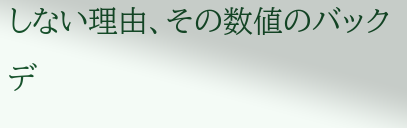しない理由、その数値のバックデ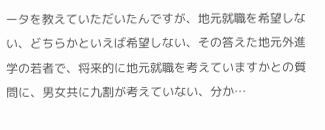ータを教えていただいたんですが、地元就職を希望しない、どちらかといえば希望しない、その答えた地元外進学の若者で、将来的に地元就職を考えていますかとの質問に、男女共に九割が考えていない、分か…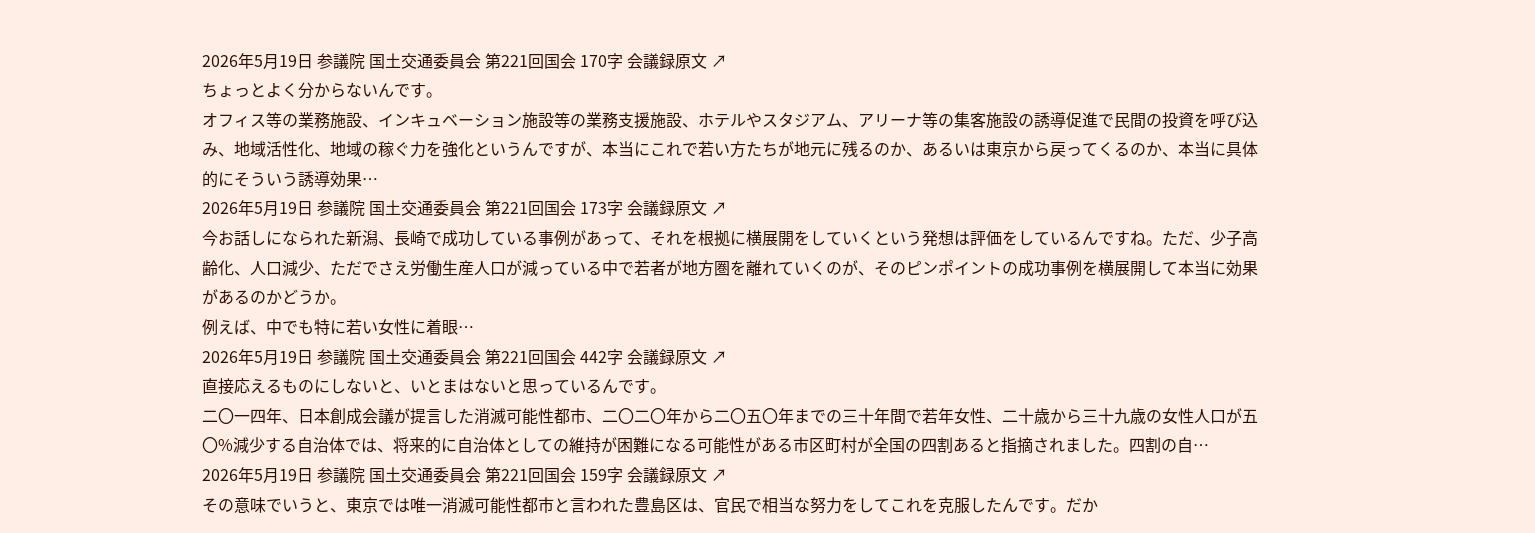2026年5月19日 参議院 国土交通委員会 第221回国会 170字 会議録原文 ↗
ちょっとよく分からないんです。
オフィス等の業務施設、インキュベーション施設等の業務支援施設、ホテルやスタジアム、アリーナ等の集客施設の誘導促進で民間の投資を呼び込み、地域活性化、地域の稼ぐ力を強化というんですが、本当にこれで若い方たちが地元に残るのか、あるいは東京から戻ってくるのか、本当に具体的にそういう誘導効果…
2026年5月19日 参議院 国土交通委員会 第221回国会 173字 会議録原文 ↗
今お話しになられた新潟、長崎で成功している事例があって、それを根拠に横展開をしていくという発想は評価をしているんですね。ただ、少子高齢化、人口減少、ただでさえ労働生産人口が減っている中で若者が地方圏を離れていくのが、そのピンポイントの成功事例を横展開して本当に効果があるのかどうか。
例えば、中でも特に若い女性に着眼…
2026年5月19日 参議院 国土交通委員会 第221回国会 442字 会議録原文 ↗
直接応えるものにしないと、いとまはないと思っているんです。
二〇一四年、日本創成会議が提言した消滅可能性都市、二〇二〇年から二〇五〇年までの三十年間で若年女性、二十歳から三十九歳の女性人口が五〇%減少する自治体では、将来的に自治体としての維持が困難になる可能性がある市区町村が全国の四割あると指摘されました。四割の自…
2026年5月19日 参議院 国土交通委員会 第221回国会 159字 会議録原文 ↗
その意味でいうと、東京では唯一消滅可能性都市と言われた豊島区は、官民で相当な努力をしてこれを克服したんです。だか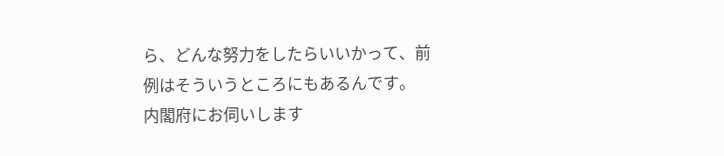ら、どんな努力をしたらいいかって、前例はそういうところにもあるんです。
内閣府にお伺いします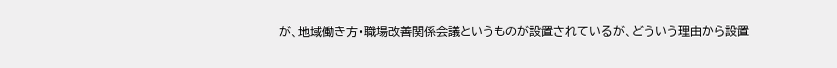が、地域働き方・職場改善関係会議というものが設置されているが、どういう理由から設置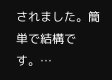されました。簡単で結構です。…